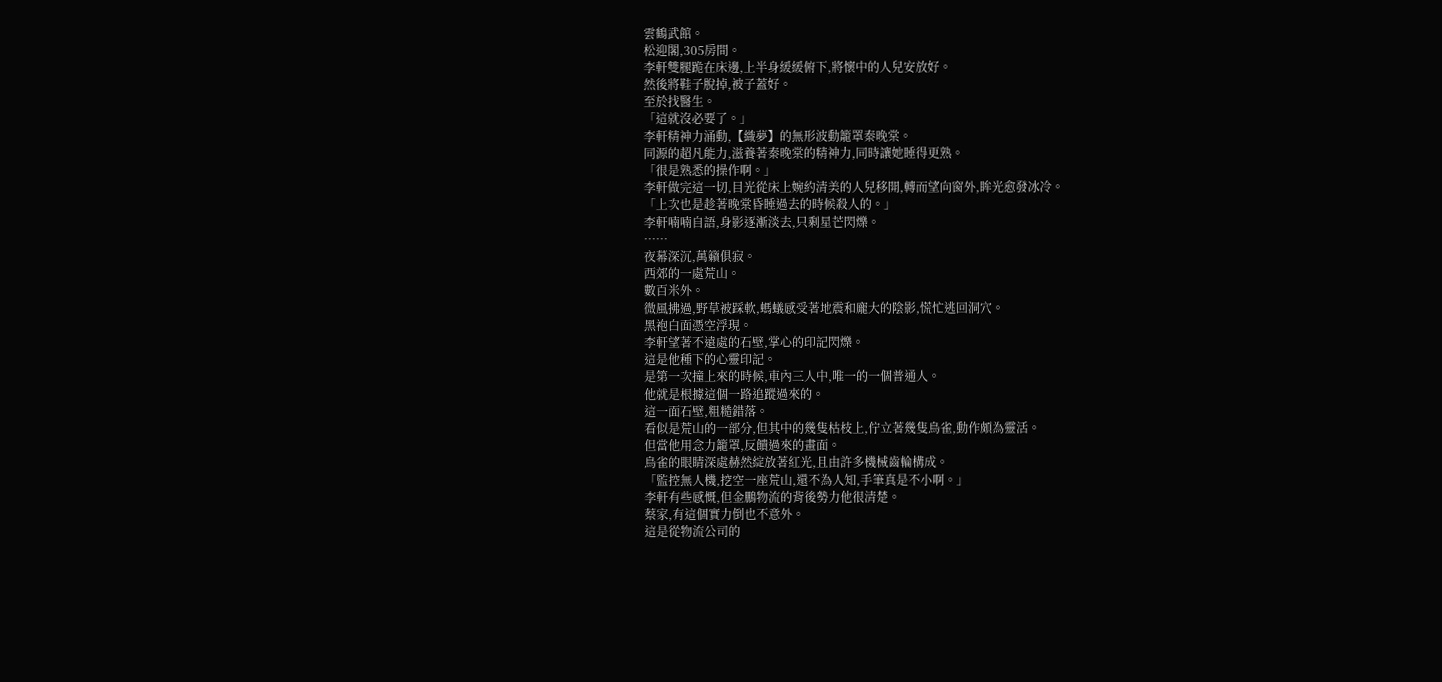雲鶴武館。
松迎閣,305房間。
李軒雙腿跪在床邊,上半身緩緩俯下,將懷中的人兒安放好。
然後將鞋子脫掉,被子蓋好。
至於找醫生。
「這就沒必要了。」
李軒精神力涌動,【織夢】的無形波動籠罩秦晚棠。
同源的超凡能力,滋養著秦晚棠的精神力,同時讓她睡得更熟。
「很是熟悉的操作啊。」
李軒做完這一切,目光從床上婉約清美的人兒移開,轉而望向窗外,眸光愈發冰冷。
「上次也是趁著晚棠昏睡過去的時候殺人的。」
李軒喃喃自語,身影逐漸淡去,只剩星芒閃爍。
……
夜幕深沉,萬籟俱寂。
西郊的一處荒山。
數百米外。
微風拂過,野草被踩軟,螞蟻感受著地震和龐大的陰影,慌忙逃回洞穴。
黑袍白面憑空浮現。
李軒望著不遠處的石壁,掌心的印記閃爍。
這是他種下的心靈印記。
是第一次撞上來的時候,車內三人中,唯一的一個普通人。
他就是根據這個一路追蹤過來的。
這一面石壁,粗糙錯落。
看似是荒山的一部分,但其中的幾隻枯枝上,佇立著幾隻鳥雀,動作頗為靈活。
但當他用念力籠罩,反饋過來的畫面。
鳥雀的眼睛深處赫然綻放著紅光,且由許多機械齒輪構成。
「監控無人機,挖空一座荒山,還不為人知,手筆真是不小啊。」
李軒有些感慨,但金鵬物流的背後勢力他很清楚。
蔡家,有這個實力倒也不意外。
這是從物流公司的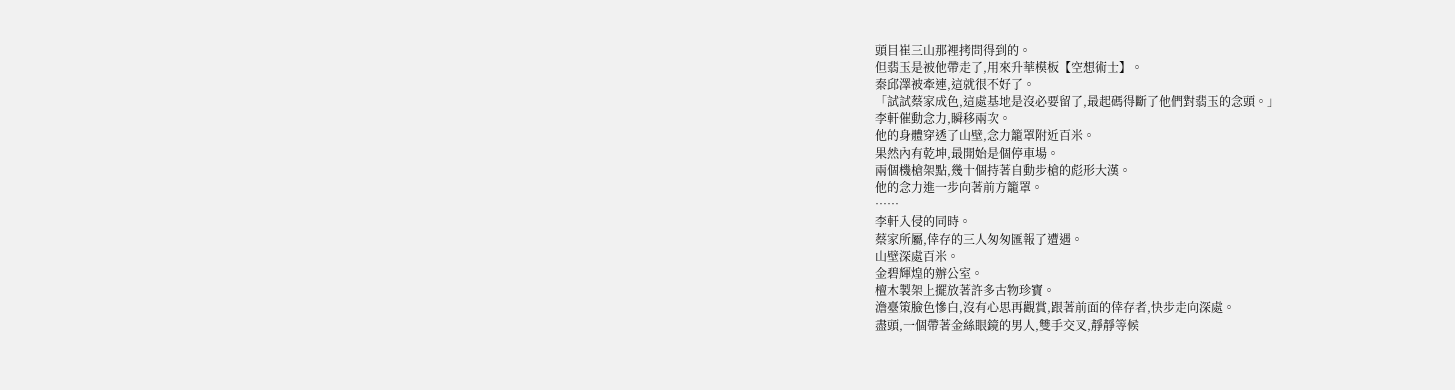頭目崔三山那裡拷問得到的。
但翡玉是被他帶走了,用來升華模板【空想術士】。
秦邱澤被牽連,這就很不好了。
「試試蔡家成色,這處基地是沒必要留了,最起碼得斷了他們對翡玉的念頭。」
李軒催動念力,瞬移兩次。
他的身體穿透了山壁,念力籠罩附近百米。
果然內有乾坤,最開始是個停車場。
兩個機槍架點,幾十個持著自動步槍的彪形大漢。
他的念力進一步向著前方籠罩。
……
李軒入侵的同時。
蔡家所屬,倖存的三人匆匆匯報了遭遇。
山壁深處百米。
金碧輝煌的辦公室。
檀木製架上擺放著許多古物珍寶。
澹臺策臉色慘白,沒有心思再觀賞,跟著前面的倖存者,快步走向深處。
盡頭,一個帶著金絲眼鏡的男人,雙手交叉,靜靜等候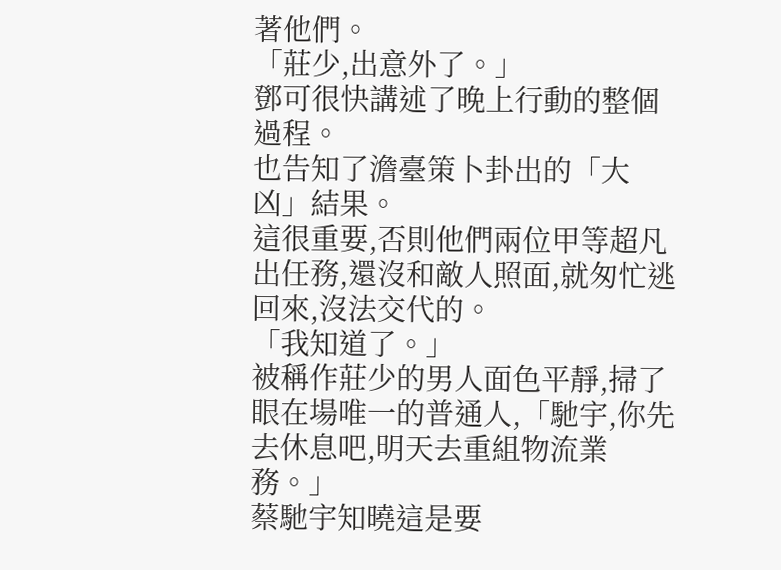著他們。
「莊少,出意外了。」
鄧可很快講述了晚上行動的整個過程。
也告知了澹臺策卜卦出的「大凶」結果。
這很重要,否則他們兩位甲等超凡出任務,還沒和敵人照面,就匆忙逃回來,沒法交代的。
「我知道了。」
被稱作莊少的男人面色平靜,掃了眼在場唯一的普通人,「馳宇,你先去休息吧,明天去重組物流業務。」
蔡馳宇知曉這是要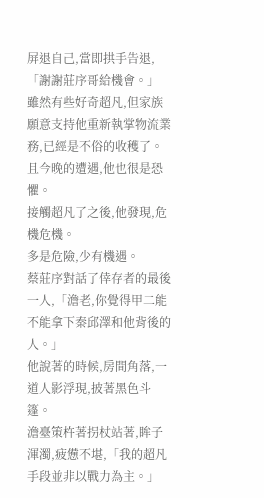屏退自己,當即拱手告退,「謝謝莊序哥給機會。」
雖然有些好奇超凡,但家族願意支持他重新執掌物流業務,已經是不俗的收穫了。
且今晚的遭遇,他也很是恐懼。
接觸超凡了之後,他發現,危機危機。
多是危險,少有機遇。
蔡莊序對話了倖存者的最後一人,「澹老,你覺得甲二能不能拿下秦邱澤和他背後的人。」
他說著的時候,房間角落,一道人影浮現,披著黑色斗篷。
澹臺策杵著拐杖站著,眸子渾濁,疲憊不堪,「我的超凡手段並非以戰力為主。」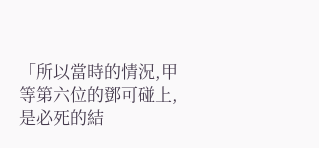「所以當時的情況,甲等第六位的鄧可碰上,是必死的結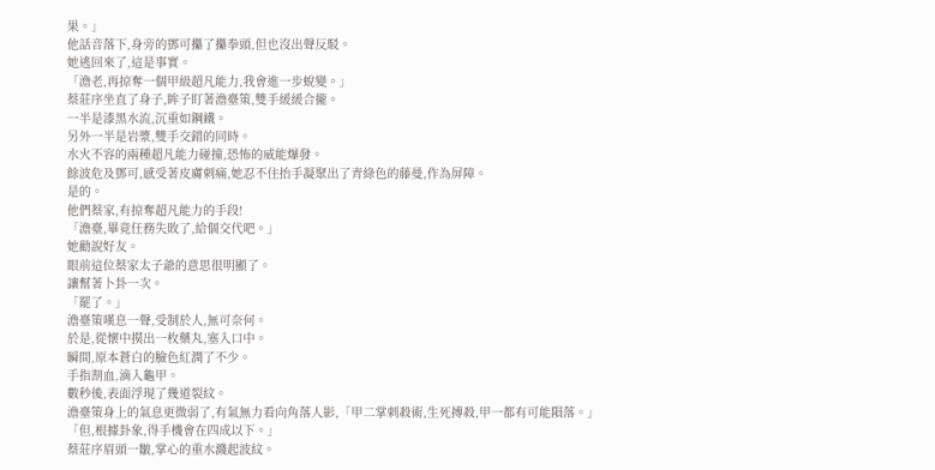果。」
他話音落下,身旁的鄧可攥了攥拳頭,但也沒出聲反駁。
她逃回來了,這是事實。
「澹老,再掠奪一個甲級超凡能力,我會進一步蛻變。」
蔡莊序坐直了身子,眸子盯著澹臺策,雙手緩緩合攏。
一半是漆黑水流,沉重如鋼鐵。
另外一半是岩漿,雙手交錯的同時。
水火不容的兩種超凡能力碰撞,恐怖的威能爆發。
餘波危及鄧可,感受著皮膚刺痛,她忍不住抬手凝聚出了青綠色的藤曼,作為屏障。
是的。
他們蔡家,有掠奪超凡能力的手段!
「澹臺,畢竟任務失敗了,給個交代吧。」
她勸說好友。
眼前這位蔡家太子爺的意思很明顯了。
讓幫著卜卦一次。
「罷了。」
澹臺策嘆息一聲,受制於人,無可奈何。
於是,從懷中摸出一枚藥丸,塞入口中。
瞬間,原本蒼白的臉色紅潤了不少。
手指割血,滴入龜甲。
數秒後,表面浮現了幾道裂紋。
澹臺策身上的氣息更微弱了,有氣無力看向角落人影,「甲二掌刺殺術,生死搏殺,甲一都有可能隕落。」
「但,根據卦象,得手機會在四成以下。」
蔡莊序眉頭一皺,掌心的重水濺起波紋。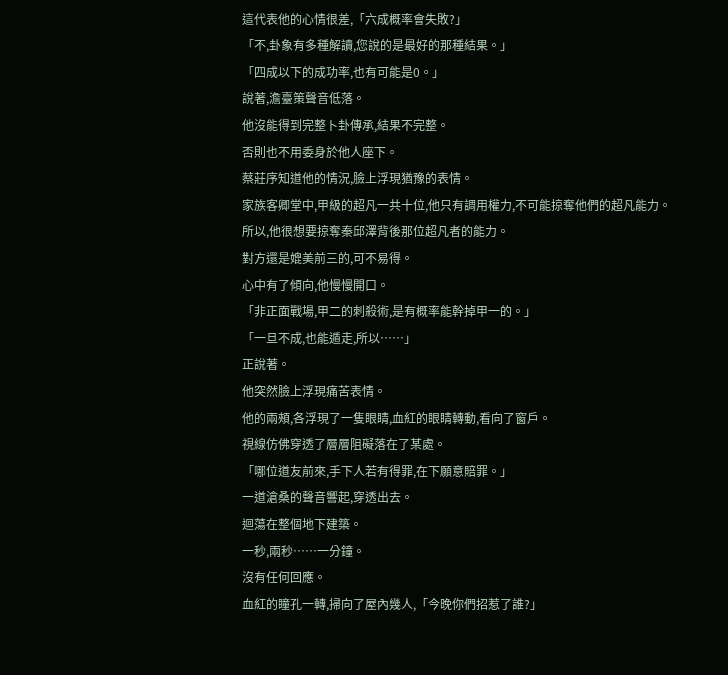這代表他的心情很差,「六成概率會失敗?」
「不,卦象有多種解讀,您說的是最好的那種結果。」
「四成以下的成功率,也有可能是0。」
說著,澹臺策聲音低落。
他沒能得到完整卜卦傳承,結果不完整。
否則也不用委身於他人座下。
蔡莊序知道他的情況,臉上浮現猶豫的表情。
家族客卿堂中,甲級的超凡一共十位,他只有調用權力,不可能掠奪他們的超凡能力。
所以,他很想要掠奪秦邱澤背後那位超凡者的能力。
對方還是媲美前三的,可不易得。
心中有了傾向,他慢慢開口。
「非正面戰場,甲二的刺殺術,是有概率能幹掉甲一的。」
「一旦不成,也能遁走,所以……」
正說著。
他突然臉上浮現痛苦表情。
他的兩頰,各浮現了一隻眼睛,血紅的眼睛轉動,看向了窗戶。
視線仿佛穿透了層層阻礙落在了某處。
「哪位道友前來,手下人若有得罪,在下願意賠罪。」
一道滄桑的聲音響起,穿透出去。
迴蕩在整個地下建築。
一秒,兩秒……一分鐘。
沒有任何回應。
血紅的瞳孔一轉,掃向了屋內幾人,「今晚你們招惹了誰?」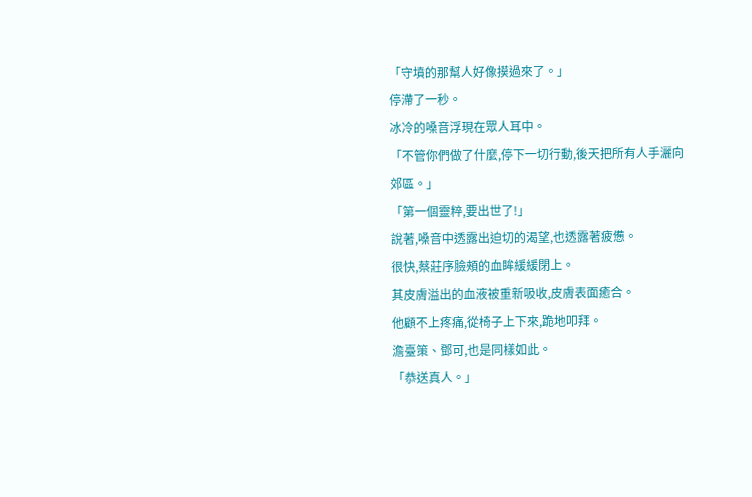「守墳的那幫人好像摸過來了。」
停滯了一秒。
冰冷的嗓音浮現在眾人耳中。
「不管你們做了什麼,停下一切行動,後天把所有人手灑向郊區。」
「第一個靈粹,要出世了!」
說著,嗓音中透露出迫切的渴望,也透露著疲憊。
很快,蔡莊序臉頰的血眸緩緩閉上。
其皮膚溢出的血液被重新吸收,皮膚表面癒合。
他顧不上疼痛,從椅子上下來,跪地叩拜。
澹臺策、鄧可,也是同樣如此。
「恭送真人。」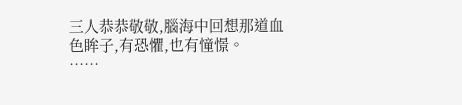三人恭恭敬敬,腦海中回想那道血色眸子,有恐懼,也有憧憬。
……